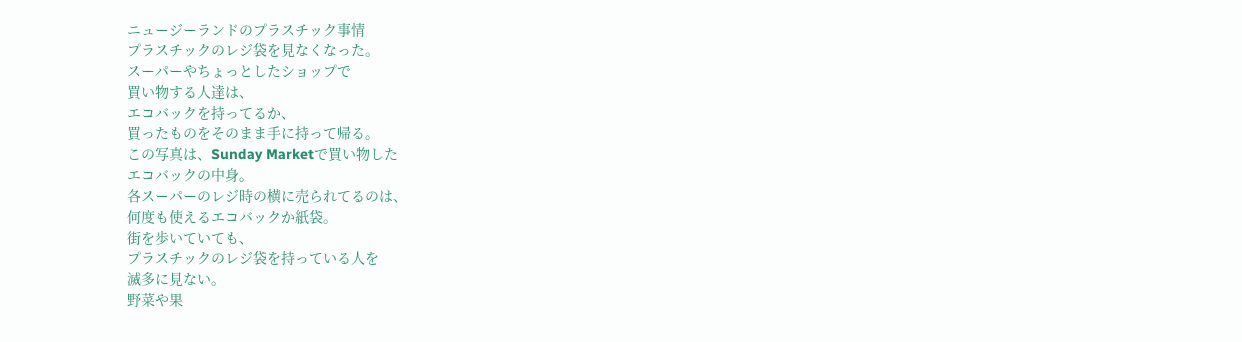ニュージーランドのプラスチック事情
プラスチックのレジ袋を見なくなった。
スーパーやちょっとしたショップで
買い物する人達は、
エコバックを持ってるか、
買ったものをそのまま手に持って帰る。
この写真は、Sunday Marketで買い物した
エコバックの中身。
各スーパーのレジ時の横に売られてるのは、
何度も使えるエコバックか紙袋。
街を歩いていても、
プラスチックのレジ袋を持っている人を
滅多に見ない。
野菜や果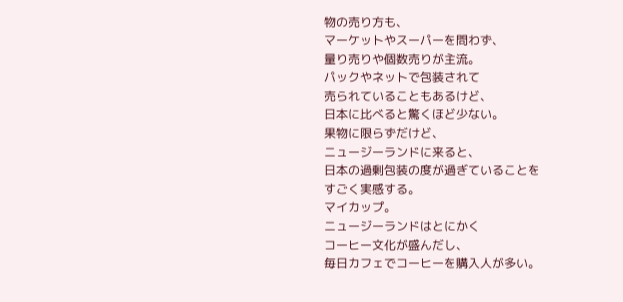物の売り方も、
マーケットやスーパーを問わず、
量り売りや個数売りが主流。
パックやネットで包装されて
売られていることもあるけど、
日本に比べると驚くほど少ない。
果物に限らずだけど、
ニュージーランドに来ると、
日本の過剰包装の度が過ぎていることを
すごく実感する。
マイカップ。
ニュージーランドはとにかく
コーヒー文化が盛んだし、
毎日カフェでコーヒーを購入人が多い。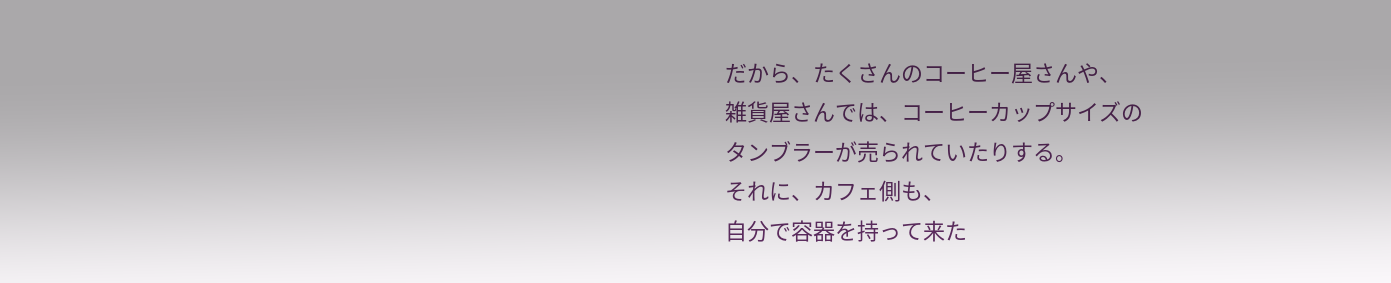だから、たくさんのコーヒー屋さんや、
雑貨屋さんでは、コーヒーカップサイズの
タンブラーが売られていたりする。
それに、カフェ側も、
自分で容器を持って来た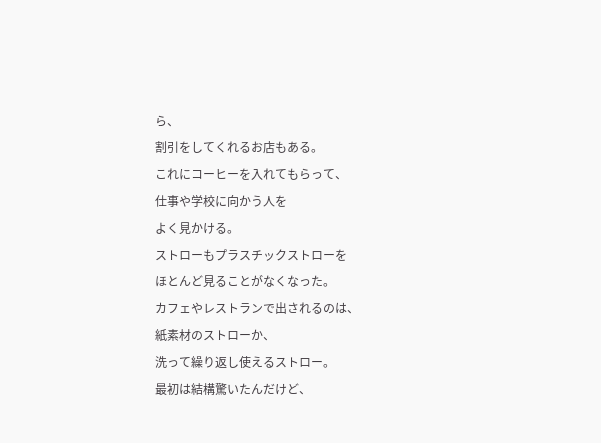ら、
割引をしてくれるお店もある。
これにコーヒーを入れてもらって、
仕事や学校に向かう人を
よく見かける。
ストローもプラスチックストローを
ほとんど見ることがなくなった。
カフェやレストランで出されるのは、
紙素材のストローか、
洗って繰り返し使えるストロー。
最初は結構驚いたんだけど、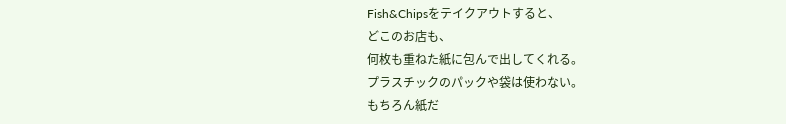Fish&Chipsをテイクアウトすると、
どこのお店も、
何枚も重ねた紙に包んで出してくれる。
プラスチックのパックや袋は使わない。
もちろん紙だ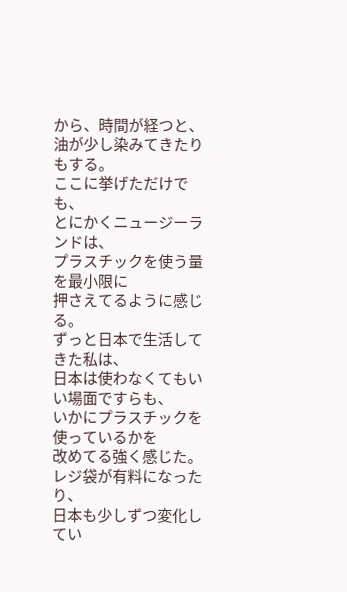から、時間が経つと、
油が少し染みてきたりもする。
ここに挙げただけでも、
とにかくニュージーランドは、
プラスチックを使う量を最小限に
押さえてるように感じる。
ずっと日本で生活してきた私は、
日本は使わなくてもいい場面ですらも、
いかにプラスチックを使っているかを
改めてる強く感じた。
レジ袋が有料になったり、
日本も少しずつ変化してい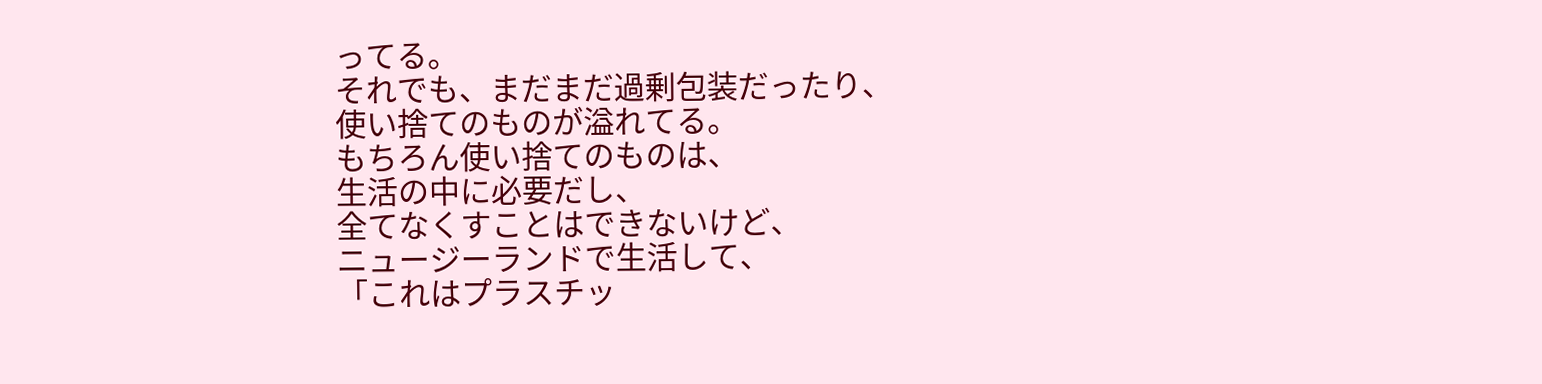ってる。
それでも、まだまだ過剰包装だったり、
使い捨てのものが溢れてる。
もちろん使い捨てのものは、
生活の中に必要だし、
全てなくすことはできないけど、
ニュージーランドで生活して、
「これはプラスチッ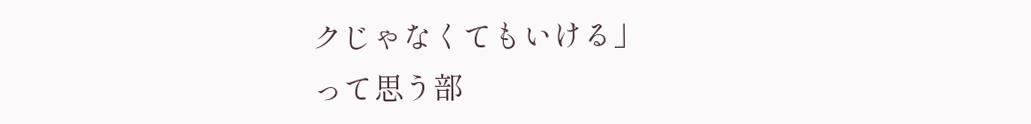クじゃなくてもいける」
って思う部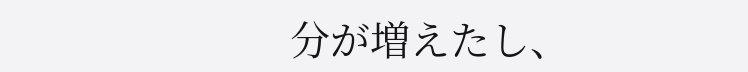分が増えたし、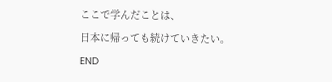ここで学んだことは、
日本に帰っても続けていきたい。
END